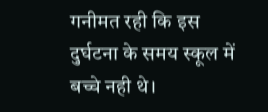गनीमत रही कि इस दुर्घटना के समय स्कूल में बच्चे नही थे।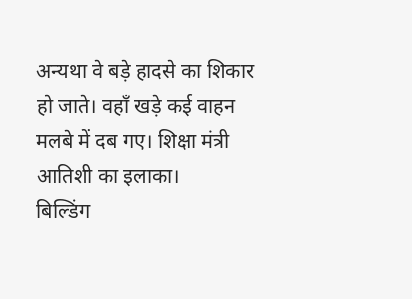अन्यथा वे बड़े हादसे का शिकार हो जाते। वहाँ खड़े कई वाहन मलबे में दब गए। शिक्षा मंत्री आतिशी का इलाका।
बिल्डिंग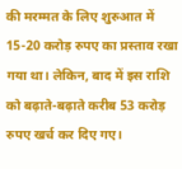की मरम्मत के लिए शुरुआत में 15-20 करोड़ रुपए का प्रस्ताव रखा गया था। लेकिन, बाद में इस राशि को बढ़ाते-बढ़ाते करीब 53 करोड़ रुपए खर्च कर दिए गए।